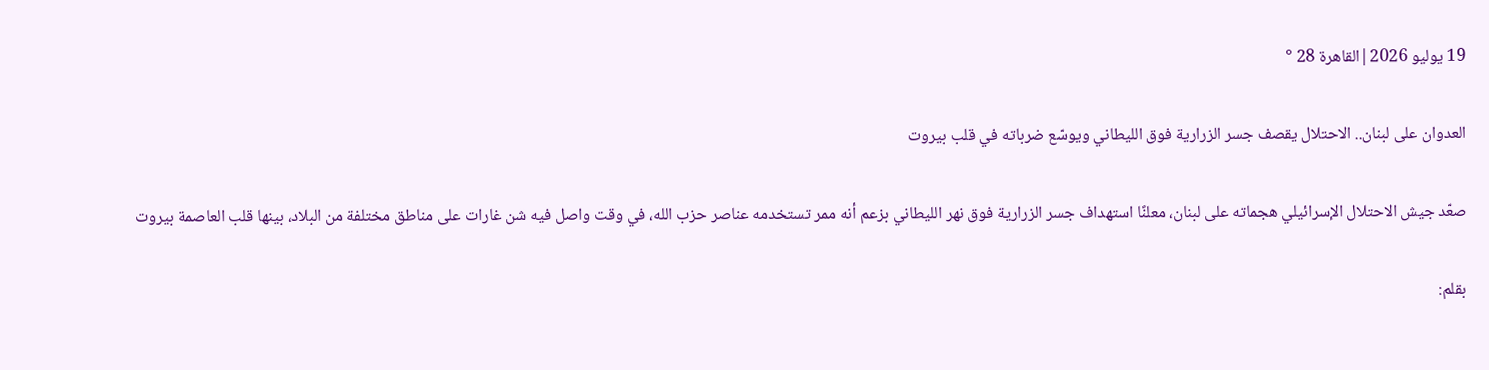19 يوليو 2026|القاهرة 28 °

العدوان على لبنان.. الاحتلال يقصف جسر الزرارية فوق الليطاني ويوسّع ضرباته في قلب بيروت

صعّد جيش الاحتلال الإسرائيلي هجماته على لبنان، معلنًا استهداف جسر الزرارية فوق نهر الليطاني بزعم أنه ممر تستخدمه عناصر حزب الله، في وقت واصل فيه شن غارات على مناطق مختلفة من البلاد، بينها قلب العاصمة بيروت

بقلم: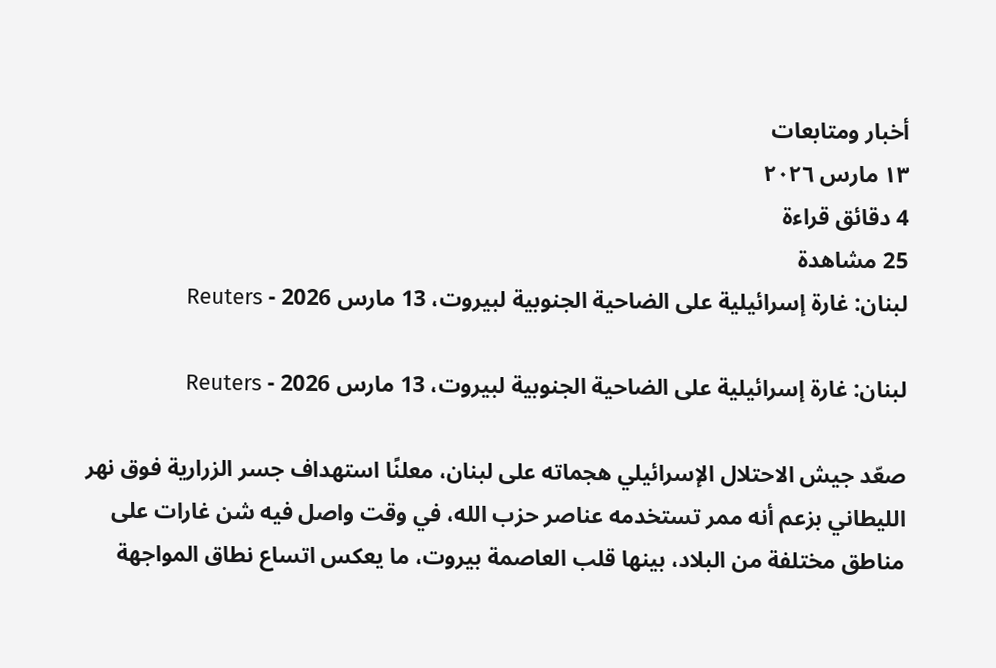أخبار ومتابعات
١٣ مارس ٢٠٢٦
4 دقائق قراءة
25 مشاهدة
لبنان: غارة إسرائيلية على الضاحية الجنوبية لبيروت، 13 مارس 2026 - Reuters

لبنان: غارة إسرائيلية على الضاحية الجنوبية لبيروت، 13 مارس 2026 - Reuters

صعّد جيش الاحتلال الإسرائيلي هجماته على لبنان، معلنًا استهداف جسر الزرارية فوق نهر الليطاني بزعم أنه ممر تستخدمه عناصر حزب الله، في وقت واصل فيه شن غارات على مناطق مختلفة من البلاد، بينها قلب العاصمة بيروت، ما يعكس اتساع نطاق المواجهة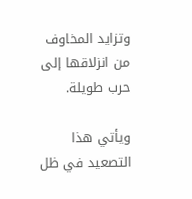وتزايد المخاوف من انزلاقها إلى حرب طويلة.

ويأتي هذا التصعيد في ظل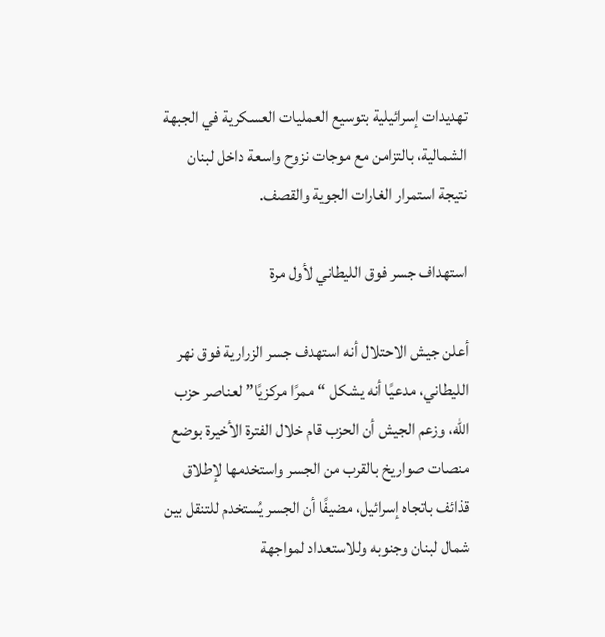تهديدات إسرائيلية بتوسيع العمليات العسكرية في الجبهة الشمالية، بالتزامن مع موجات نزوح واسعة داخل لبنان نتيجة استمرار الغارات الجوية والقصف.

استهداف جسر فوق الليطاني لأول مرة

أعلن جيش الاحتلال أنه استهدف جسر الزرارية فوق نهر الليطاني، مدعيًا أنه يشكل “ممرًا مركزيًا” لعناصر حزب الله، وزعم الجيش أن الحزب قام خلال الفترة الأخيرة بوضع منصات صواريخ بالقرب من الجسر واستخدمها لإطلاق قذائف باتجاه إسرائيل، مضيفًا أن الجسر يُستخدم للتنقل بين شمال لبنان وجنوبه وللاستعداد لمواجهة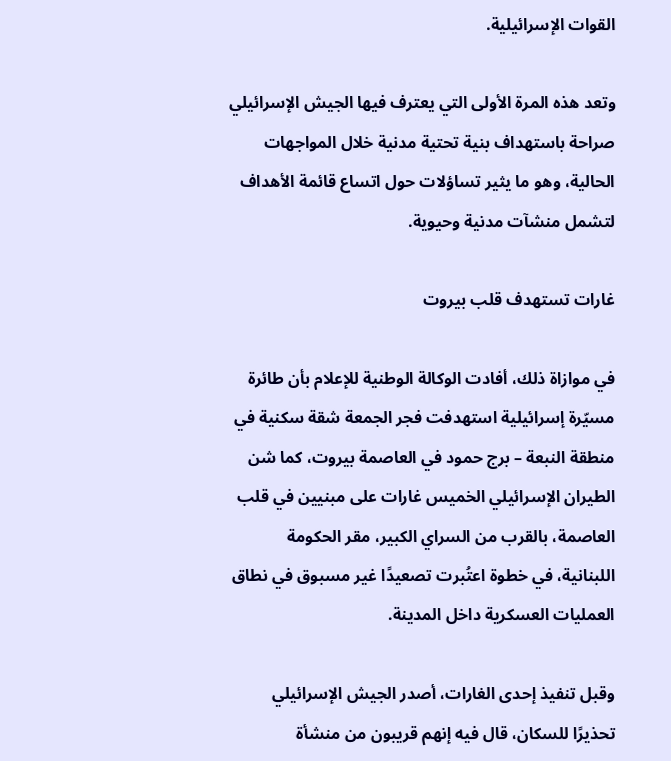القوات الإسرائيلية.

وتعد هذه المرة الأولى التي يعترف فيها الجيش الإسرائيلي صراحة باستهداف بنية تحتية مدنية خلال المواجهات الحالية، وهو ما يثير تساؤلات حول اتساع قائمة الأهداف لتشمل منشآت مدنية وحيوية.

غارات تستهدف قلب بيروت

في موازاة ذلك، أفادت الوكالة الوطنية للإعلام بأن طائرة مسيّرة إسرائيلية استهدفت فجر الجمعة شقة سكنية في منطقة النبعة – برج حمود في العاصمة بيروت، كما شن الطيران الإسرائيلي الخميس غارات على مبنيين في قلب العاصمة، بالقرب من السراي الكبير، مقر الحكومة اللبنانية، في خطوة اعتُبرت تصعيدًا غير مسبوق في نطاق العمليات العسكرية داخل المدينة.

وقبل تنفيذ إحدى الغارات، أصدر الجيش الإسرائيلي تحذيرًا للسكان، قال فيه إنهم قريبون من منشأة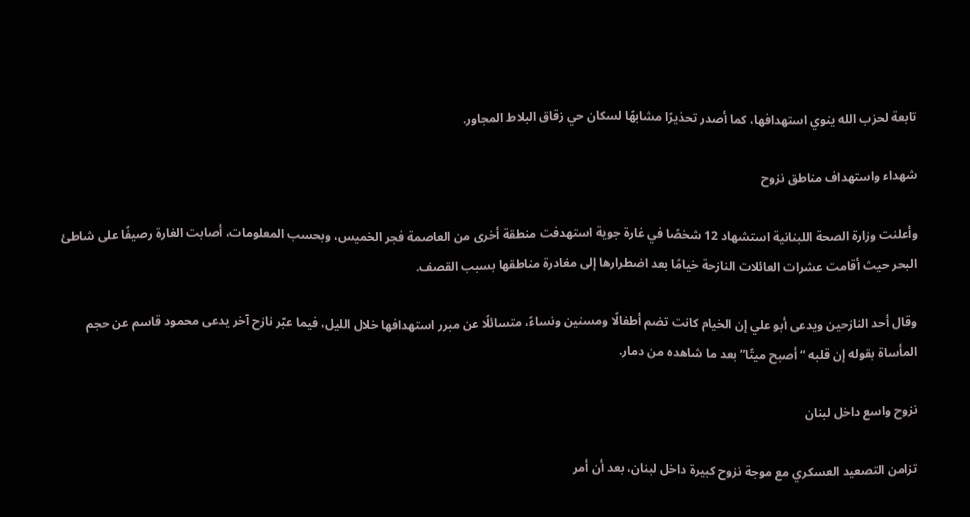تابعة لحزب الله ينوي استهدافها، كما أصدر تحذيرًا مشابهًا لسكان حي زقاق البلاط المجاور.

شهداء واستهداف مناطق نزوح

وأعلنت وزارة الصحة اللبنانية استشهاد 12 شخصًا في غارة جوية استهدفت منطقة أخرى من العاصمة فجر الخميس، وبحسب المعلومات، أصابت الغارة رصيفًا على شاطئ البحر حيث أقامت عشرات العائلات النازحة خيامًا بعد اضطرارها إلى مغادرة مناطقها بسبب القصف.

وقال أحد النازحين ويدعى أبو علي إن الخيام كانت تضم أطفالًا ومسنين ونساءً، متسائلًا عن مبرر استهدافها خلال الليل، فيما عبّر نازح آخر يدعى محمود قاسم عن حجم المأساة بقوله إن قلبه “أصبح ميتًا” بعد ما شاهده من دمار.

نزوح واسع داخل لبنان

تزامن التصعيد العسكري مع موجة نزوح كبيرة داخل لبنان، بعد أن أمر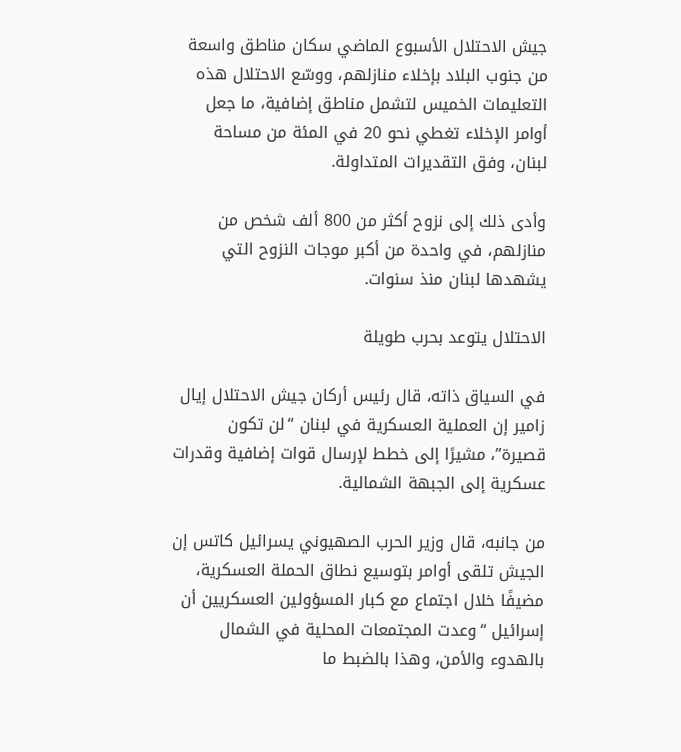جيش الاحتلال الأسبوع الماضي سكان مناطق واسعة من جنوب البلاد بإخلاء منازلهم، ووسّع الاحتلال هذه التعليمات الخميس لتشمل مناطق إضافية، ما جعل أوامر الإخلاء تغطي نحو 20 في المئة من مساحة لبنان، وفق التقديرات المتداولة.

وأدى ذلك إلى نزوح أكثر من 800 ألف شخص من منازلهم، في واحدة من أكبر موجات النزوح التي يشهدها لبنان منذ سنوات.

الاحتلال يتوعد بحرب طويلة

في السياق ذاته، قال رئيس أركان جيش الاحتلال إيال زامير إن العملية العسكرية في لبنان “لن تكون قصيرة”، مشيرًا إلى خطط لإرسال قوات إضافية وقدرات عسكرية إلى الجبهة الشمالية.

من جانبه، قال وزير الحرب الصهيوني يسرائيل كاتس إن الجيش تلقى أوامر بتوسيع نطاق الحملة العسكرية، مضيفًا خلال اجتماع مع كبار المسؤولين العسكريين أن إسرائيل “وعدت المجتمعات المحلية في الشمال بالهدوء والأمن، وهذا بالضبط ما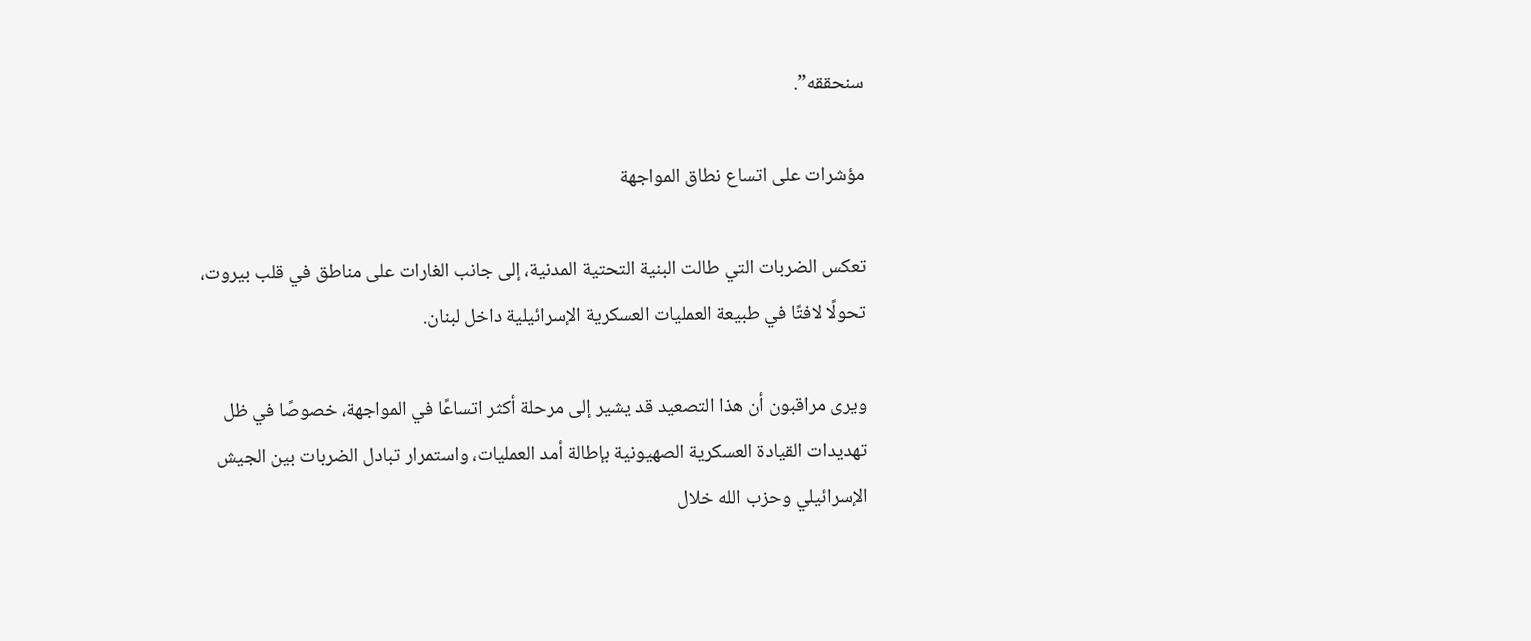سنحققه”.

مؤشرات على اتساع نطاق المواجهة

تعكس الضربات التي طالت البنية التحتية المدنية، إلى جانب الغارات على مناطق في قلب بيروت، تحولًا لافتًا في طبيعة العمليات العسكرية الإسرائيلية داخل لبنان.

ويرى مراقبون أن هذا التصعيد قد يشير إلى مرحلة أكثر اتساعًا في المواجهة، خصوصًا في ظل تهديدات القيادة العسكرية الصهيونية بإطالة أمد العمليات، واستمرار تبادل الضربات بين الجيش الإسرائيلي وحزب الله خلال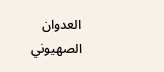العدوان الصهيوني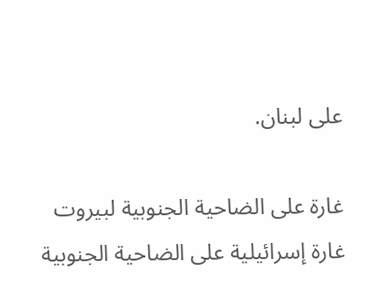على لبنان.

غارة على الضاحية الجنوبية لبيروت
غارة إسرائيلية على الضاحية الجنوبية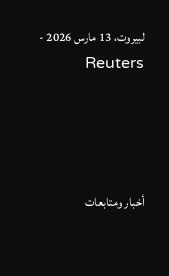لبيروت، 13 مارس 2026 - Reuters




أخبار ومتابعات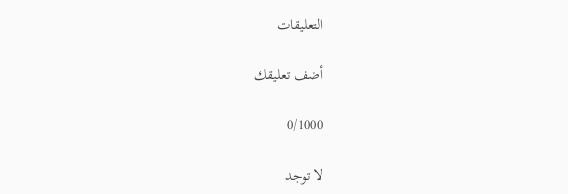التعليقات

أضف تعليقك

0/1000

لا توجد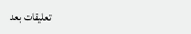تعليقات بعد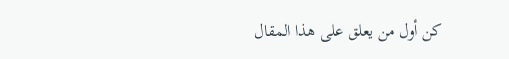كن أول من يعلق على هذا المقال